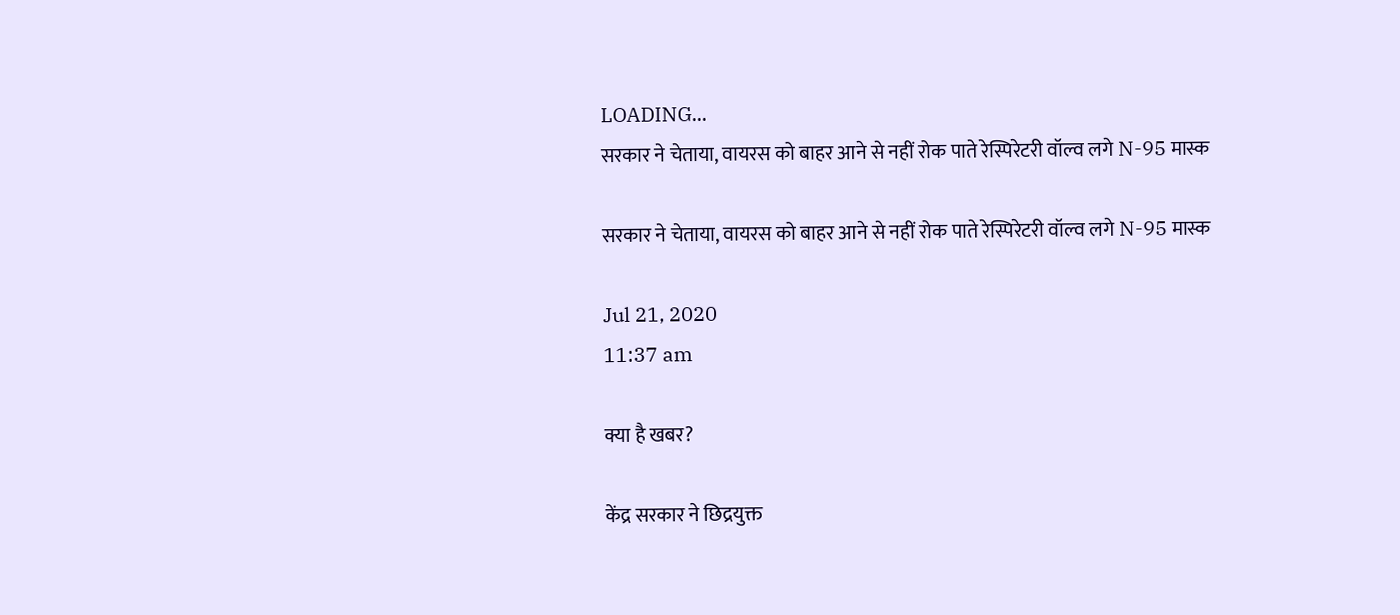LOADING...
सरकार ने चेताया, वायरस को बाहर आने से नहीं रोक पाते रेस्पिरेटरी वॉल्व लगे N-95 मास्क

सरकार ने चेताया, वायरस को बाहर आने से नहीं रोक पाते रेस्पिरेटरी वॉल्व लगे N-95 मास्क

Jul 21, 2020
11:37 am

क्या है खबर?

केंद्र सरकार ने छिद्रयुक्त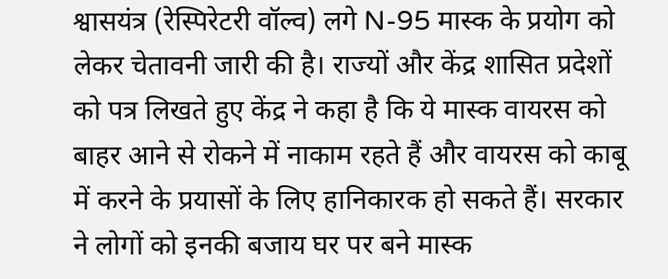श्वासयंत्र (रेस्पिरेटरी वॉल्व) लगे N-95 मास्क के प्रयोग को लेकर चेतावनी जारी की है। राज्यों और केंद्र शासित प्रदेशों को पत्र लिखते हुए केंद्र ने कहा है कि ये मास्क वायरस को बाहर आने से रोकने में नाकाम रहते हैं और वायरस को काबू में करने के प्रयासों के लिए हानिकारक हो सकते हैं। सरकार ने लोगों को इनकी बजाय घर पर बने मास्क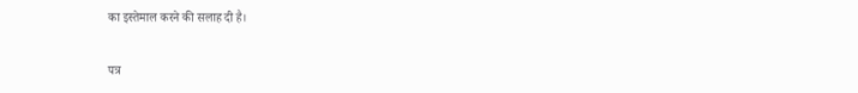का इस्तेमाल करने की सलाह दी है।

पत्र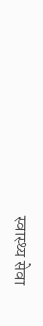स्वास्थ्य सेवा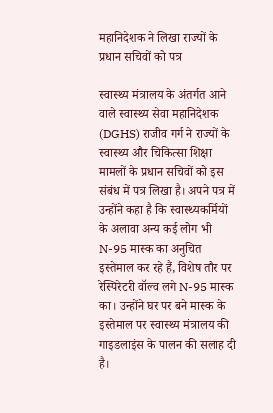महानिदेशक ने लिखा राज्यों के प्रधान सचिवों को पत्र

स्वास्थ्य मंत्रालय के अंतर्गत आने वाले स्वास्थ्य सेवा महानिदेशक (DGHS) राजीव गर्ग ने राज्यों के स्वास्थ्य और चिकित्सा शिक्षा मामलों के प्रधान सचिवों को इस संबंध में पत्र लिखा है। अपने पत्र में उन्होंने कहा है कि स्वास्थ्यकर्मियों के अलावा अन्य कई लोग भी N-95 मास्क का अनुचित इस्तेमाल कर रहे हैं, विशेष तौर पर रेस्पिरेटरी वॉल्व लगे N-95 मास्क का। उन्होंने घर पर बने मास्क के इस्तेमाल पर स्वास्थ्य मंत्रालय की गाइडलाइंस के पालन की सलाह दी है।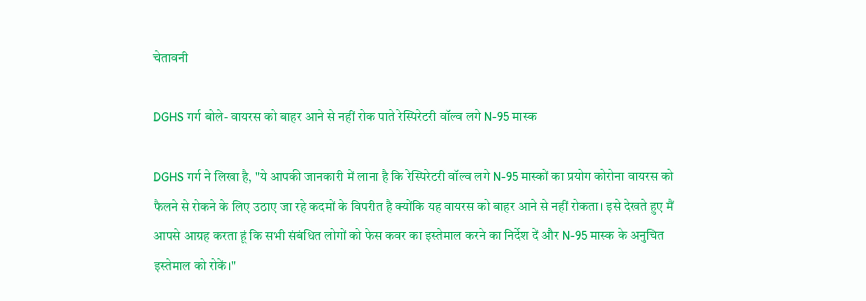चेतावनी

DGHS गर्ग बोले- वायरस को बाहर आने से नहीं रोक पाते रेस्पिरेटरी वॉल्व लगे N-95 मास्क

DGHS गर्ग ने लिखा है, "ये आपकी जानकारी में लाना है कि रेस्पिरेटरी वॉल्व लगे N-95 मास्कों का प्रयोग कोरोना वायरस को फैलने से रोकने के लिए उठाए जा रहे कदमों के विपरीत है क्योंकि यह वायरस को बाहर आने से नहीं रोकता। इसे देखते हुए मैं आपसे आग्रह करता हूं कि सभी संबंधित लोगों को फेस कवर का इस्तेमाल करने का निर्देश दें और N-95 मास्क के अनुचित इस्तेमाल को रोकें।"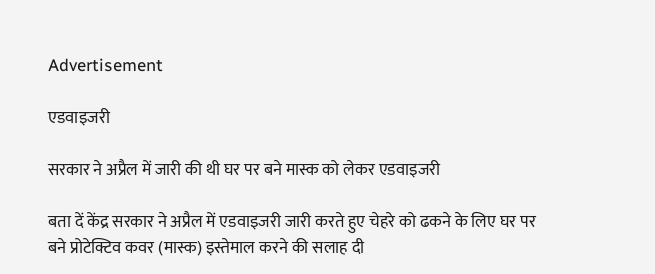Advertisement

एडवाइजरी

सरकार ने अप्रैल में जारी की थी घर पर बने मास्क को लेकर एडवाइजरी

बता दें केंद्र सरकार ने अप्रैल में एडवाइजरी जारी करते हुए चेहरे को ढकने के लिए घर पर बने प्रोटेक्टिव कवर (मास्क) इस्तेमाल करने की सलाह दी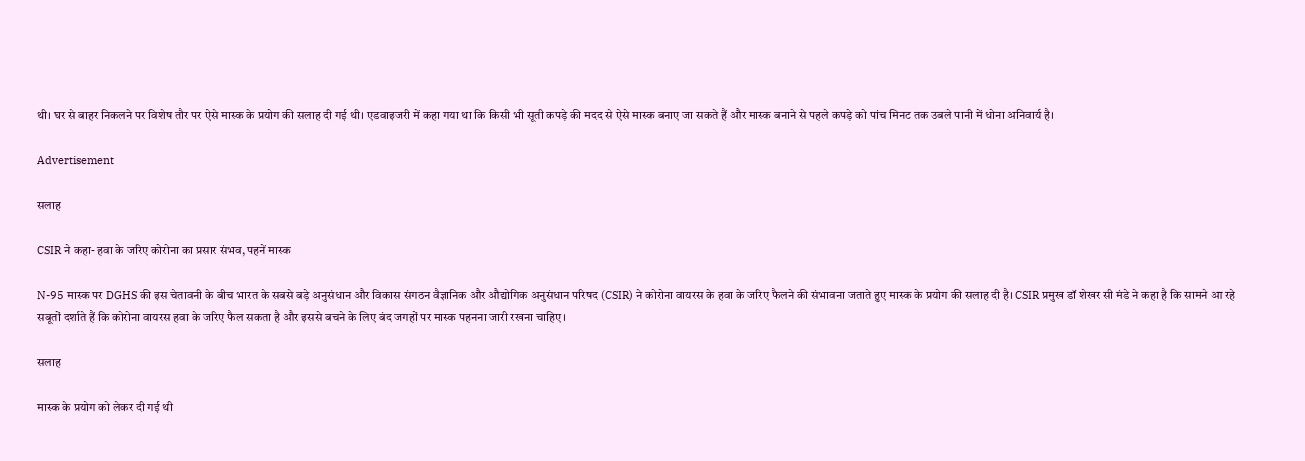थी। घर से बाहर निकलने पर विशेष तौर पर ऐसे मास्क के प्रयोग की सलाह दी गई थी। एडवाइजरी में कहा गया था कि किसी भी सूती कपड़े की मदद से ऐसे मास्क बनाए जा सकते हैं और मास्क बनाने से पहले कपड़े को पांच मिनट तक उबले पानी में धोना अनिवार्य है।

Advertisement

सलाह

CSIR ने कहा- हवा के जरिए कोरोना का प्रसार संभव, पहनें मास्क

N-95 मास्क पर DGHS की इस चेतावनी के बीच भारत के सबसे बड़े अनुसंधान और विकास संगठन वैज्ञानिक और औद्योगिक अनुसंधान परिषद (CSIR) ने कोरोना वायरस के हवा के जरिए फैलने की संभावना जताते हुए मास्क के प्रयोग की सलाह दी है। CSIR प्रमुख डॉ शेखर सी मंडे ने कहा है कि सामने आ रहे सबूतों दर्शाते हैं कि कोरोना वायरस हवा के जरिए फैल सकता है और इससे बचने के लिए बंद जगहों पर मास्क पहनना जारी रखना चाहिए।

सलाह

मास्क के प्रयोग को लेकर दी गई थी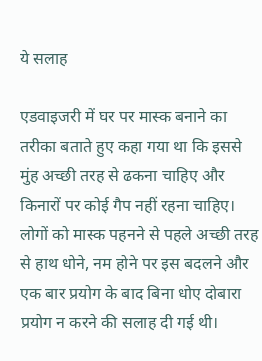ये सलाह

एडवाइजरी में घर पर मास्क बनाने का तरीका बताते हुए कहा गया था कि इससे मुंह अच्छी तरह से ढकना चाहिए और किनारों पर कोई गैप नहीं रहना चाहिए। लोगों को मास्क पहनने से पहले अच्छी तरह से हाथ धोने, नम होने पर इस बदलने और एक बार प्रयोग के बाद बिना धोए दोबारा प्रयोग न करने की सलाह दी गई थी।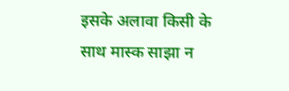इसके अलावा किसी के साथ मास्क साझा न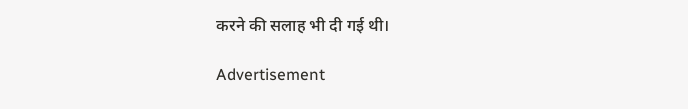करने की सलाह भी दी गई थी।

Advertisement